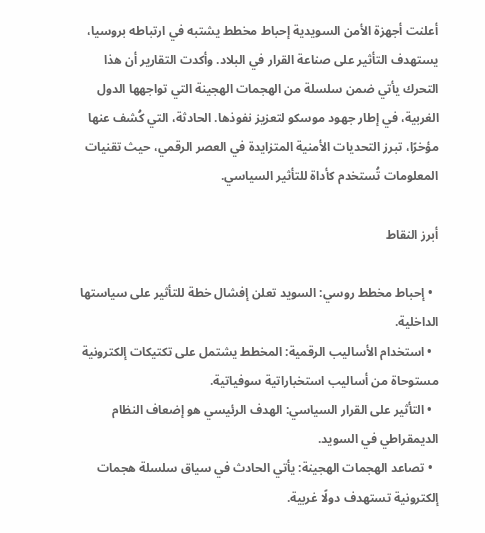أعلنت أجهزة الأمن السويدية إحباط مخطط يشتبه في ارتباطه بروسيا، يستهدف التأثير على صناعة القرار في البلاد. وأكدت التقارير أن هذا التحرك يأتي ضمن سلسلة من الهجمات الهجينة التي تواجهها الدول الغربية، في إطار جهود موسكو لتعزيز نفوذها. الحادثة، التي كُشف عنها مؤخرًا، تبرز التحديات الأمنية المتزايدة في العصر الرقمي، حيث تقنيات المعلومات تُستخدم كأداة للتأثير السياسي.

أبرز النقاط

  • إحباط مخطط روسي: السويد تعلن إفشال خطة للتأثير على سياستها الداخلية.
  • استخدام الأساليب الرقمية: المخطط يشتمل على تكتيكات إلكترونية مستوحاة من أساليب استخباراتية سوفياتية.
  • التأثير على القرار السياسي: الهدف الرئيسي هو إضعاف النظام الديمقراطي في السويد.
  • تصاعد الهجمات الهجينة: يأتي الحادث في سياق سلسلة هجمات إلكترونية تستهدف دولًا غربية.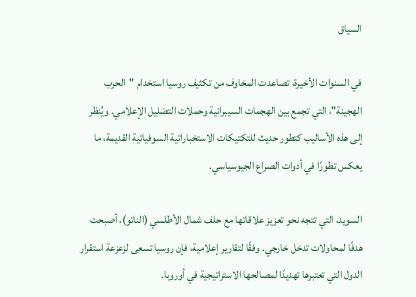السياق

في السنوات الأخيرة، تصاعدت المخاوف من تكثيف روسيا استخدام "الحرب الهجينة"، التي تجمع بين الهجمات السيبرانية وحملات التضليل الإعلامي. ويُنظر إلى هذه الأساليب كتطور حديث للتكتيكات الاستخباراتية السوفياتية القديمة، ما يعكس تطورًا في أدوات الصراع الجيوسياسي.

السويد، التي تتجه نحو تعزيز علاقاتها مع حلف شمال الأطلسي (الناتو)، أصبحت هدفًا لمحاولات تدخل خارجي. وفقًا لتقارير إعلامية، فإن روسيا تسعى لزعزعة استقرار الدول التي تعتبرها تهديدًا لمصالحها الاستراتيجية في أوروبا.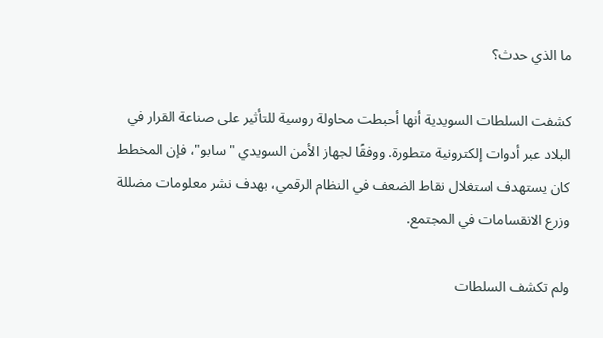ما الذي حدث؟

كشفت السلطات السويدية أنها أحبطت محاولة روسية للتأثير على صناعة القرار في البلاد عبر أدوات إلكترونية متطورة. ووفقًا لجهاز الأمن السويدي "سابو"، فإن المخطط كان يستهدف استغلال نقاط الضعف في النظام الرقمي، بهدف نشر معلومات مضللة وزرع الانقسامات في المجتمع.

ولم تكشف السلطات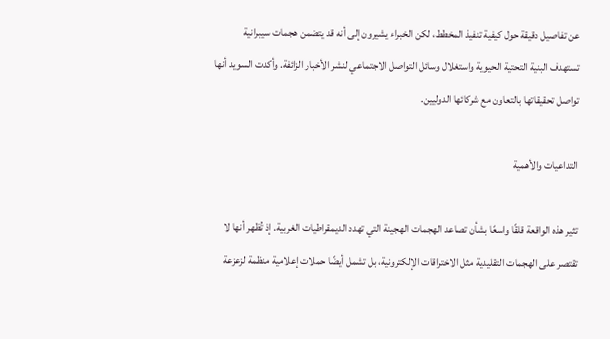عن تفاصيل دقيقة حول كيفية تنفيذ المخطط، لكن الخبراء يشيرون إلى أنه قد يتضمن هجمات سيبرانية تستهدف البنية التحتية الحيوية واستغلال وسائل التواصل الاجتماعي لنشر الأخبار الزائفة. وأكدت السويد أنها تواصل تحقيقاتها بالتعاون مع شركائها الدوليين.

التداعيات والأهمية

تثير هذه الواقعة قلقًا واسعًا بشأن تصاعد الهجمات الهجينة التي تهدد الديمقراطيات الغربية. إذ تُظهر أنها لا تقتصر على الهجمات التقليدية مثل الاختراقات الإلكترونية، بل تشمل أيضًا حملات إعلامية منظمة لزعزعة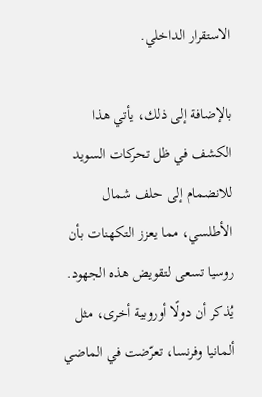الاستقرار الداخلي.

بالإضافة إلى ذلك، يأتي هذا الكشف في ظل تحركات السويد للانضمام إلى حلف شمال الأطلسي، مما يعزز التكهنات بأن روسيا تسعى لتقويض هذه الجهود. يُذكر أن دولًا أوروبية أخرى، مثل ألمانيا وفرنسا، تعرّضت في الماضي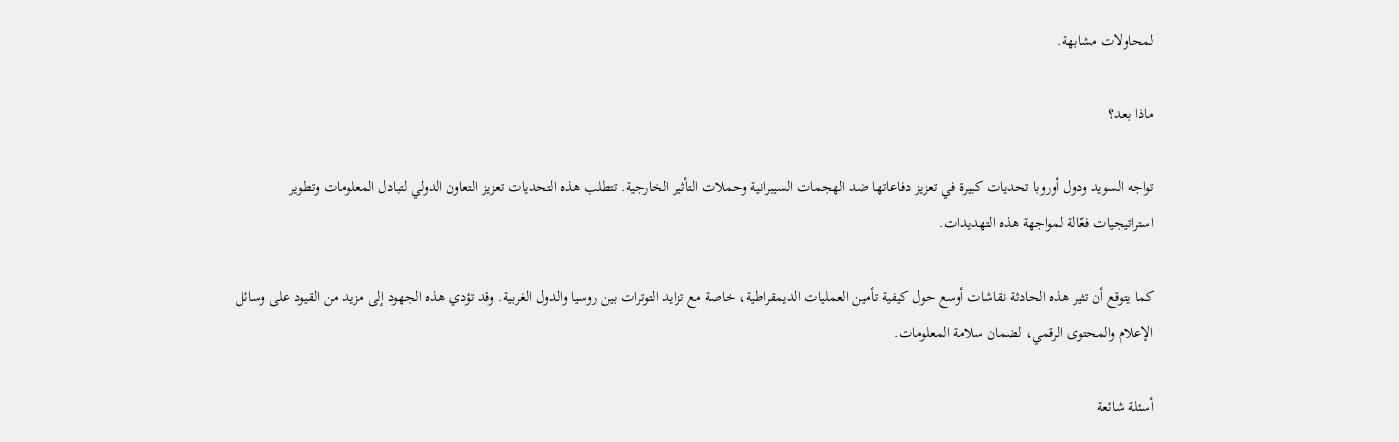لمحاولات مشابهة.

ماذا بعد؟

تواجه السويد ودول أوروبا تحديات كبيرة في تعزيز دفاعاتها ضد الهجمات السيبرانية وحملات التأثير الخارجية. تتطلب هذه التحديات تعزيز التعاون الدولي لتبادل المعلومات وتطوير استراتيجيات فعّالة لمواجهة هذه التهديدات.

كما يتوقع أن تثير هذه الحادثة نقاشات أوسع حول كيفية تأمين العمليات الديمقراطية، خاصة مع تزايد التوترات بين روسيا والدول الغربية. وقد تؤدي هذه الجهود إلى مزيد من القيود على وسائل الإعلام والمحتوى الرقمي، لضمان سلامة المعلومات.

أسئلة شائعة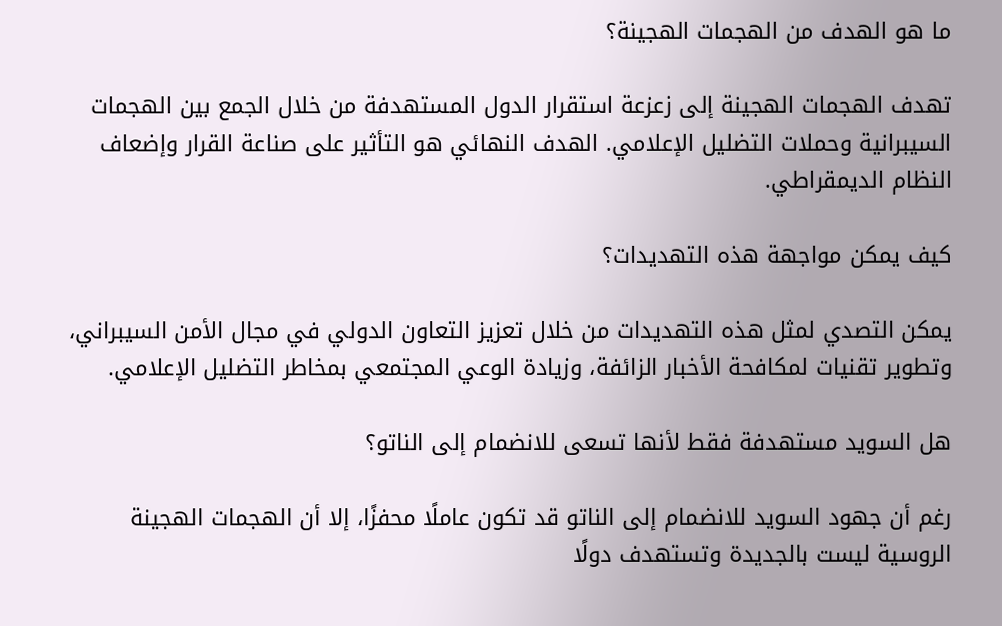ما هو الهدف من الهجمات الهجينة؟

تهدف الهجمات الهجينة إلى زعزعة استقرار الدول المستهدفة من خلال الجمع بين الهجمات السيبرانية وحملات التضليل الإعلامي. الهدف النهائي هو التأثير على صناعة القرار وإضعاف النظام الديمقراطي.

كيف يمكن مواجهة هذه التهديدات؟

يمكن التصدي لمثل هذه التهديدات من خلال تعزيز التعاون الدولي في مجال الأمن السيبراني، وتطوير تقنيات لمكافحة الأخبار الزائفة، وزيادة الوعي المجتمعي بمخاطر التضليل الإعلامي.

هل السويد مستهدفة فقط لأنها تسعى للانضمام إلى الناتو؟

رغم أن جهود السويد للانضمام إلى الناتو قد تكون عاملًا محفزًا، إلا أن الهجمات الهجينة الروسية ليست بالجديدة وتستهدف دولًا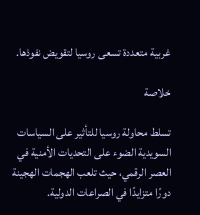غربية متعددة تسعى روسيا لتقويض نفوذها.

خلاصة

تسلط محاولة روسيا للتأثير على السياسات السويدية الضوء على التحديات الأمنية في العصر الرقمي، حيث تلعب الهجمات الهجينة دورًا متزايدًا في الصراعات الدولية.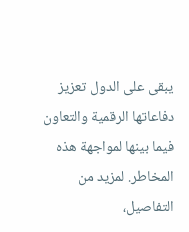يبقى على الدول تعزيز دفاعاتها الرقمية والتعاون فيما بينها لمواجهة هذه المخاطر. لمزيد من التفاصيل،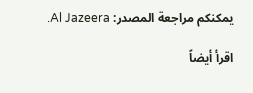يمكنكم مراجعة المصدر: Al Jazeera.

اقرأ أيضاً